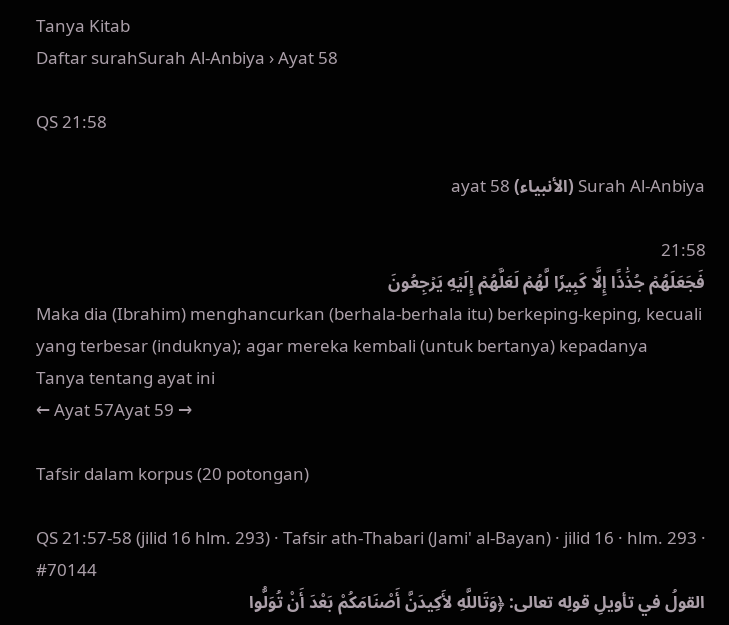Tanya Kitab
Daftar surahSurah Al-Anbiya › Ayat 58

QS 21:58

Surah Al-Anbiya (الأنبياء) ayat 58

21:58
فَجَعَلَهُمۡ جُذَٰذًا إِلَّا كَبِيرٗا لَّهُمۡ لَعَلَّهُمۡ إِلَيۡهِ يَرۡجِعُونَ
Maka dia (Ibrahim) menghancurkan (berhala-berhala itu) berkeping-keping, kecuali yang terbesar (induknya); agar mereka kembali (untuk bertanya) kepadanya
Tanya tentang ayat ini
← Ayat 57Ayat 59 →

Tafsir dalam korpus (20 potongan)

QS 21:57-58 (jilid 16 hlm. 293) · Tafsir ath-Thabari (Jami' al-Bayan) · jilid 16 · hlm. 293 · #70144
القولُ في تأويلِ قولِه تعالى: ﴿وَتَاللَّهِ لأَكِيدَنَّ أَصْنَامَكُمْ بَعْدَ أَنْ تُوَلُّوا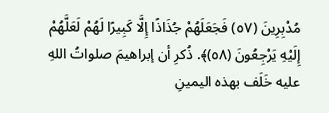مُدْبِرِينَ (٥٧) فَجَعَلَهُمْ جُذَاذًا إِلَّا كَبِيرًا لَهُمْ لَعَلَّهُمْ إِلَيْهِ يَرْجِعُونَ (٥٨)﴾. ذُكرِ أن إبراهيمَ صلواتُ اللهِ عليه خَلَف بهذه اليمينِ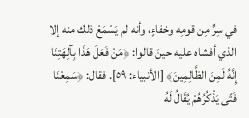في سِرٍّ مِن قومِه وخفاءٍ، وأنه لم يَسْمَعْ ذلك منه إلا الذي أفشاه عليه حينَ قالوا: ﴿مَنْ فَعَلَ هَذَا بِآلِهَتِنَا إِنَّهُ لَمِنَ الظَّالِمِينَ﴾ [الأنبياء: ٥٩]. فقال: ﴿سَمِعْنَا فَتًى يَذْكُرُهُمْ يُقَالُ لَهُ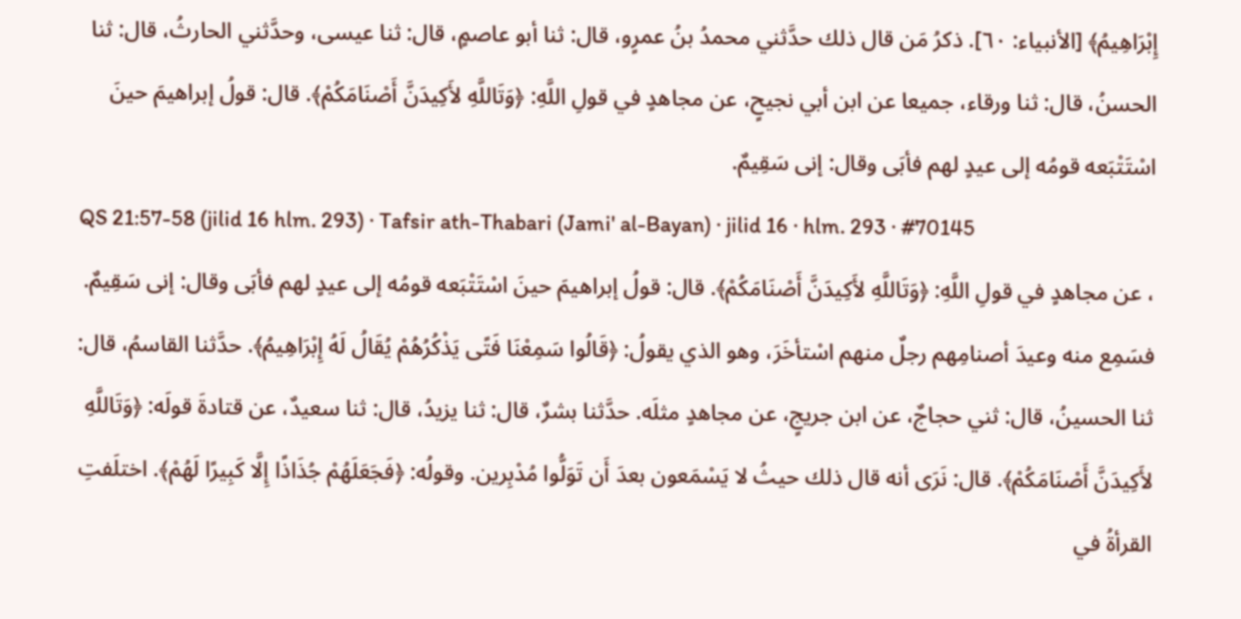إِبْرَاهِيمُ﴾ [الأنبياء: ٦٠]. ذكرُ مَن قال ذلك حدَّثني محمدُ بنُ عمرٍو، قال: ثنا أبو عاصمٍ، قال: ثنا عيسى، وحدَّثني الحارثُ، قال: ثنا الحسنُ، قال: ثنا ورقاء، جميعا عن ابن أبي نجيحٍ، عن مجاهدٍ في قولِ اللَّهِ: ﴿وَتَاللَّهِ لأَكِيدَنَّ أَصْنَامَكُمْ﴾. قال: قولُ إبراهيمَ حينَ اسْتَتْبَعه قومُه إلى عيدٍ لهم فأبَى وقال: إنى سَقِيمٌ.
QS 21:57-58 (jilid 16 hlm. 293) · Tafsir ath-Thabari (Jami' al-Bayan) · jilid 16 · hlm. 293 · #70145
، عن مجاهدٍ في قولِ اللَّهِ: ﴿وَتَاللَّهِ لأَكِيدَنَّ أَصْنَامَكُمْ﴾. قال: قولُ إبراهيمَ حينَ اسْتَتْبَعه قومُه إلى عيدٍ لهم فأبَى وقال: إنى سَقِيمٌ. فسَمِع منه وعيدَ أصنامِهم رجلٌ منهم اسْتأخَرَ، وهو الذي يقولُ: ﴿قَالُوا سَمِعْنَا فَتًى يَذْكُرُهُمْ يُقَالُ لَهُ إِبْرَاهِيمُ﴾. حدَّثنا القاسمُ، قال: ثنا الحسينُ، قال: ثني حجاجٌ، عن ابن جريجٍ، عن مجاهدٍ مثلَه. حدَّثنا بشرٌ، قال: ثنا يزيدُ، قال: ثنا سعيدٌ، عن قتادةَ قولَه: ﴿وَتَاللَّهِ لأَكِيدَنَّ أَصْنَامَكُمْ﴾. قال: نَرَى أنه قال ذلك حيثُ لا يَسْمَعون بعدَ أَن تَوَلُّوا مُدْبِرين. وقولُه: ﴿فَجَعَلَهُمْ جُذَاذًا إِلَّا كَبِيرًا لَهُمْ﴾. اختلَفتِ القرأةُ في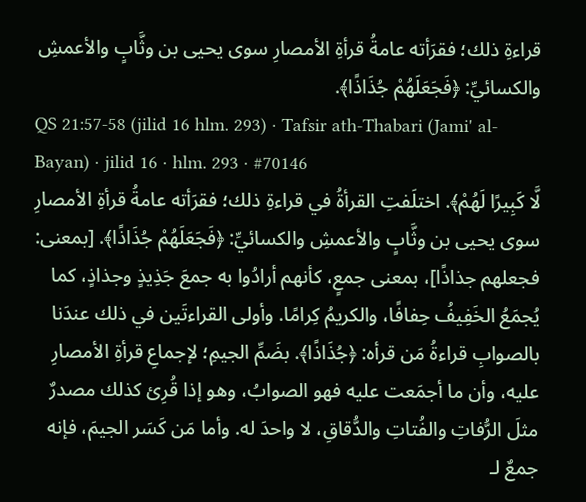قراءةِ ذلك؛ فقرَأته عامةُ قرأةِ الأمصارِ سوى يحيى بن وثَّابٍ والأعمشِ والكسائيِّ: ﴿فَجَعَلَهُمْ جُذَاذًا﴾.
QS 21:57-58 (jilid 16 hlm. 293) · Tafsir ath-Thabari (Jami' al-Bayan) · jilid 16 · hlm. 293 · #70146
لَّا كَبِيرًا لَهُمْ﴾. اختلَفتِ القرأةُ في قراءةِ ذلك؛ فقرَأته عامةُ قرأةِ الأمصارِ سوى يحيى بن وثَّابٍ والأعمشِ والكسائيِّ: ﴿فَجَعَلَهُمْ جُذَاذًا﴾. [بمعنى: فجعلهم جذاذًا]، بمعنى جمعٍ، كأنهم أرادُوا به جمعَ جَذِيذٍ وجذاذٍ، كما يُجمَعُ الخَفِيفُ حِفافًا، والكريمُ كِرامًا. وأولى القراءتَين في ذلك عندَنا بالصوابِ قراءةُ مَن قرأه: ﴿جُذَاذًا﴾. بضَمِّ الجيمِ؛ لإجماعِ قرأةِ الأمصارِ عليه، وأن ما أجمَعت عليه فهو الصوابُ، وهو إذا قُرِئ كذلك مصدرٌ مثلَ الرُّفاتِ والفُتاتِ والدُّقاقِ، لا واحدَ له. وأما مَن كَسَر الجيمَ، فإنه جمعٌ لـ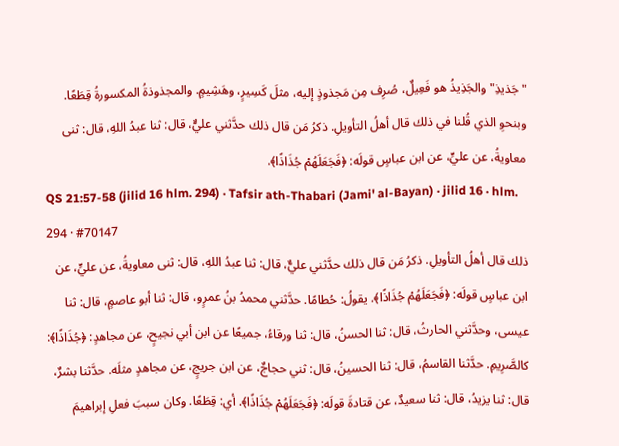"جَذيذِ" والجَذِيذُ هو فَعِيلٌ، صُرِف مِن مَجذوذٍ إليه، مثلَ كَسِيرٍ، وهَشِيمٍ. والمجذوذةُ المكسورةُ قِطَعًا. وبنحوِ الذي قُلنا في ذلك قال أهلُ التأويلِ. ذكرُ مَن قال ذلك حدَّثني عليٌّ، قال: ثنا عبدُ اللهِ، قال: ثنى معاويةُ، عن عليٍّ، عن ابن عباسٍ قولَه: ﴿فَجَعَلَهُمْ جُذَاذًا﴾.
QS 21:57-58 (jilid 16 hlm. 294) · Tafsir ath-Thabari (Jami' al-Bayan) · jilid 16 · hlm. 294 · #70147
ذلك قال أهلُ التأويلِ. ذكرُ مَن قال ذلك حدَّثني عليٌّ، قال: ثنا عبدُ اللهِ، قال: ثنى معاويةُ، عن عليٍّ، عن ابن عباسٍ قولَه: ﴿فَجَعَلَهُمْ جُذَاذًا﴾. يقولُ: حُطامًا. حدَّثني محمدُ بنُ عمرٍو، قال: ثنا أبو عاصمٍ، قال: ثنا عيسى، وحدَّثني الحارثُ، قال: ثنا الحسنُ، قال: ثنا ورقاءُ، جميعًا عن ابن أبي نجيحٍ، عن مجاهدٍ: ﴿جُذَاذًا﴾: كالصَّرِيمِ. حدَّثنا القاسمُ، قال: ثنا الحسينُ، قال: ثني حجاجٌ، عن ابن جريجٍ، عن مجاهدٍ مثلَه. حدَّثنا بشرٌ، قال: ثنا يزيدُ، قال: ثنا سعيدٌ، عن قتادةَ قولَه: ﴿فَجَعَلَهُمْ جُذَاذًا﴾. أي: قِطَعًا. وكان سببَ فعلِ إبراهيمَ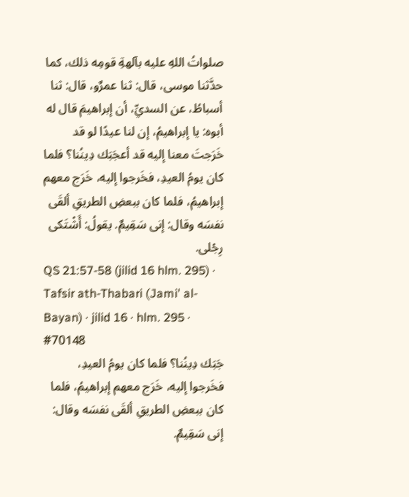صلواتُ اللهِ عليه بآلهةِ قومِه ذلك، كما حدَّثنا موسى، قال: ثنا عمرٌو، قال: ثنا أسباطُ، عن السديِّ، أن إبراهيمَ قال له أبوه: يا إبراهيمُ، إن لنا عيدًا لو قد خَرَجتَ معنا إليه قد أعجَبَك دِينُنا؟ فلما كان يومُ العيدِ، فخَرجوا إليه، خَرَج معهم إبراهيمُ، فلما كان ببعضِ الطريقِ ألقَى نفسَه وقال: إنى سَقِيمٌ. يقولُ: أَشْتَكى رِجْلى.
QS 21:57-58 (jilid 16 hlm. 295) · Tafsir ath-Thabari (Jami' al-Bayan) · jilid 16 · hlm. 295 · #70148
جَبَك دِينُنا؟ فلما كان يومُ العيدِ، فخَرجوا إليه، خَرَج معهم إبراهيمُ، فلما كان ببعضِ الطريقِ ألقَى نفسَه وقال: إنى سَقِيمٌ.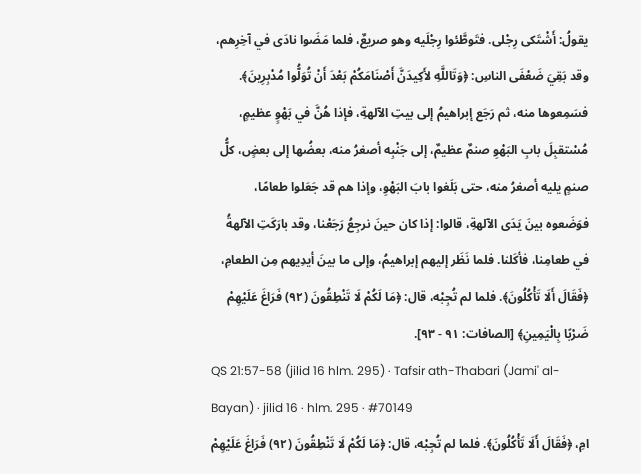يقولُ: أَشْتَكى رِجْلى. فتَوطَّئوا رِجْلَيه وهو صريعٌ، فلما مَضَوا نادَى في آخِرِهم، وقد بَقِيَ ضَعْفَى الناسِ: ﴿وَتَاللَّهِ لأَكِيدَنَّ أَصْنَامَكُمْ بَعْدَ أَنْ تُوَلُّوا مُدْبِرِينَ﴾. فسَمِعوها منه، ثم رَجَع إبراهيمُ إلى بيتِ الآلهةِ، فإذا هُنَّ في بَهْوٍ عظيمٍ، مُسْتقبِلَ بابِ البَهْوِ صنمٌ عظيمٌ، إلى جَنْبِه أصغرُ منه، بعضُها إلى بعضٍ، كلُّ صنمٍ يليه أصغرُ منه، حتى بَلَغوا بابَ البَهْوِ، وإذا هم قد جَعَلوا طعامًا، فوَضَعوه بينَ يَدَى الآلهةِ، قالوا: إذا كان حينَ نرجِعُ رَجَعْنا، وقد بارَكَتِ الآلهةُ في طعامِنا، فأكَلنا. فلما نَظَر إليهم إبراهيمُ، وإلى ما بينَ أيدِيهم مِن الطعامِ، ﴿فَقَالَ أَلَا تَأْكُلُونَ﴾. فلما لم تُجِبْه، قال: ﴿مَا لَكُمْ لَا تَنْطِقُونَ (٩٢) فَرَاغَ عَلَيْهِمْ ضَرْبًا بِالْيَمِينِ﴾ [الصافات: ٩١ - ٩٣].
QS 21:57-58 (jilid 16 hlm. 295) · Tafsir ath-Thabari (Jami' al-Bayan) · jilid 16 · hlm. 295 · #70149
امِ، ﴿فَقَالَ أَلَا تَأْكُلُونَ﴾. فلما لم تُجِبْه، قال: ﴿مَا لَكُمْ لَا تَنْطِقُونَ (٩٢) فَرَاغَ عَلَيْهِمْ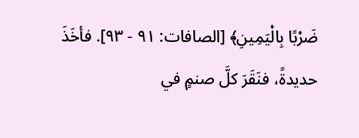ضَرْبًا بِالْيَمِينِ﴾ [الصافات: ٩١ - ٩٣]. فأخَذَ حديدةً، فنَقَرَ كلَّ صنمٍ في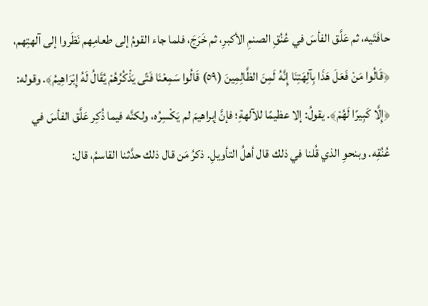حافَتَيه، ثم عَلَّق الفأسَ في عُنُقِ الصنمِ الأكبرِ، ثم خَرَجَ، فلما جاء القومُ إلى طعامِهم نَظَروا إلى آلهتِهم، ﴿قَالُوا مَنْ فَعَلَ هَذَا بِآلِهَتِنَا إِنَّهُ لَمِنَ الظَّالِمِينَ (٥٩) قَالُوا سَمِعْنَا فَتًى يَذْكُرُهُمْ يُقَالُ لَهُ إِبْرَاهِيمُ﴾. وقوله: ﴿إِلَّا كَبِيرًا لَهُمْ﴾. يقولُ: إلا عظيمًا للآلهةِ؛ فإنَّ إبراهيمَ لم يَكْسِرُه، ولكنَّه فيما ذُكِر عَلَّق الفأسَ في عُنُقِه. وبنحوِ الذي قُلنا في ذلك قال أهلُ التأويلِ. ذكرُ مَن قال ذلك حدَّثنا القاسمُ، قال: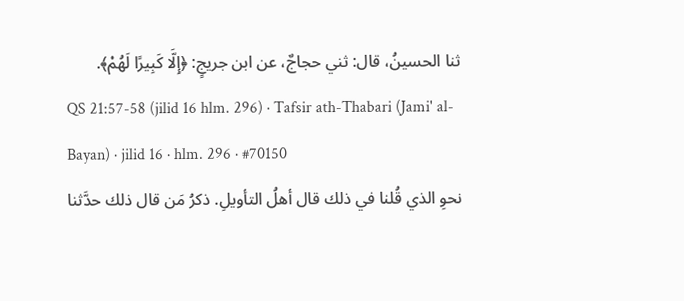ثنا الحسينُ، قال: ثني حجاجٌ، عن ابن جريجٍ: ﴿إِلَّا كَبِيرًا لَهُمْ﴾.
QS 21:57-58 (jilid 16 hlm. 296) · Tafsir ath-Thabari (Jami' al-Bayan) · jilid 16 · hlm. 296 · #70150
نحوِ الذي قُلنا في ذلك قال أهلُ التأويلِ. ذكرُ مَن قال ذلك حدَّثنا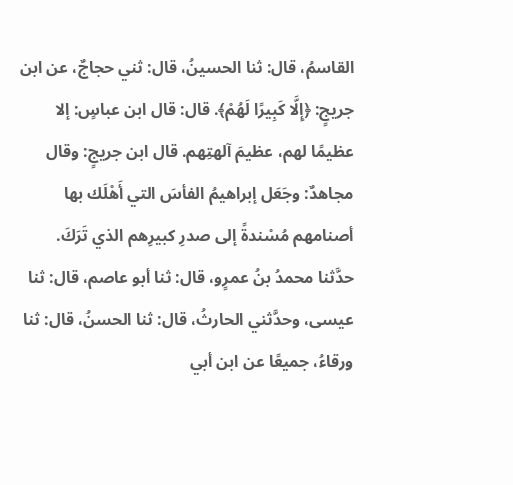القاسمُ، قال: ثنا الحسينُ، قال: ثني حجاجٌ، عن ابن جريجٍ: ﴿إِلَّا كَبِيرًا لَهُمْ﴾. قال: قال ابن عباسٍ: إلا عظيمًا لهم، عظيمَ آلهتِهم. قال ابن جريجٍ: وقال مجاهدٌ: وجَعَل إبراهيمُ الفأسَ التي أَهْلَك بها أصنامهم مُسْندةً إلى صدرِ كبيرِهم الذي تَرَكَ. حدَّثنا محمدُ بنُ عمرٍو، قال: ثنا أبو عاصم، قال: ثنا عيسى، وحدَّثني الحارثُ، قال: ثنا الحسنُ، قال: ثنا ورقاءُ، جميعًا عن ابن أبي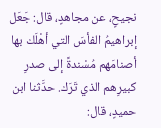نجيحٍ، عن مجاهدٍ، قال: جَعَل إبراهيمُ الفأسَ التي أهْلَك بها أصنامَهم مُسْندةً إلى صدرِ كبيرِهم الذي تَرَك. حدَّثنا ابن حميدٍ، قال: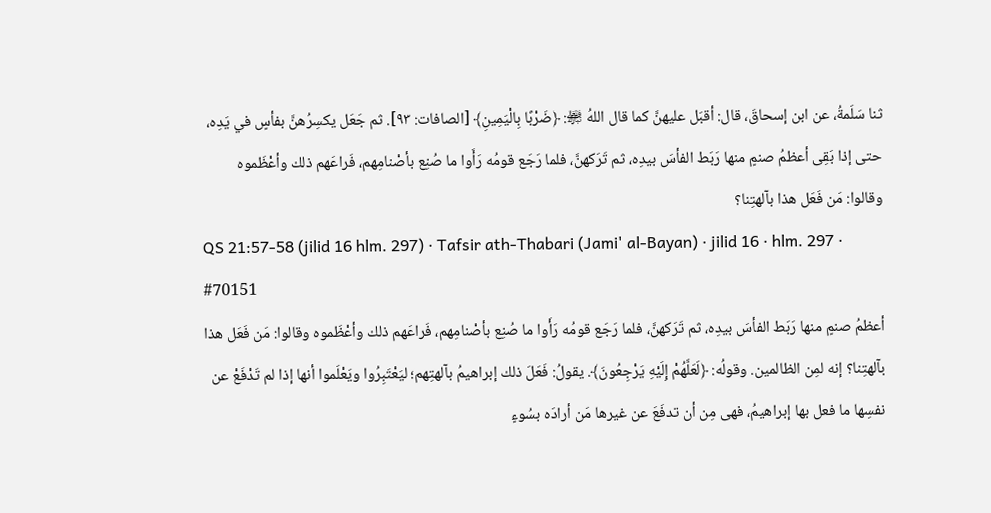ثنا سَلَمةُ، عن ابن إسحاقَ، قال: أقبَل عليهنَّ كما قال اللهُ ﵎: ﴿ضَرْبًا بِالْيَمِينِ﴾ [الصافات: ٩٣]. ثم جَعَل يكسِرُهنَّ بفأسٍ في يَدِه، حتى إذا بَقِى أعظمُ صنمٍ منها رَبَط الفأسَ بيدِه، ثم تَرَكهنَّ، فلما رَجَع قومُه رَأَوا ما صُنِع بأصْنامِهم، فَراعَهم ذلك وأعْظَموه وقالوا: مَن فَعَل هذا بآلهتِنا؟
QS 21:57-58 (jilid 16 hlm. 297) · Tafsir ath-Thabari (Jami' al-Bayan) · jilid 16 · hlm. 297 · #70151
أعظمُ صنمٍ منها رَبَط الفأسَ بيدِه، ثم تَرَكهنَّ، فلما رَجَع قومُه رَأَوا ما صُنِع بأصْنامِهم، فَراعَهم ذلك وأعْظَموه وقالوا: مَن فَعَل هذا بآلهتِنا؟ إنه لمِن الظالمين. وقولُه: ﴿لَعَلَّهُمْ إِلَيْهِ يَرْجِعُونَ﴾. يقولُ: فَعَلَ ذلك إبراهيمُ بآلهتِهم؛ ليَعْتَبِرُوا ويَعْلَموا أنها إذا لم تَدْفَعْ عن نفسِها ما فعل بها إبراهيمُ، فهى مِن أن تدفَعَ عن غيرها مَن أرادَه بسُوءٍ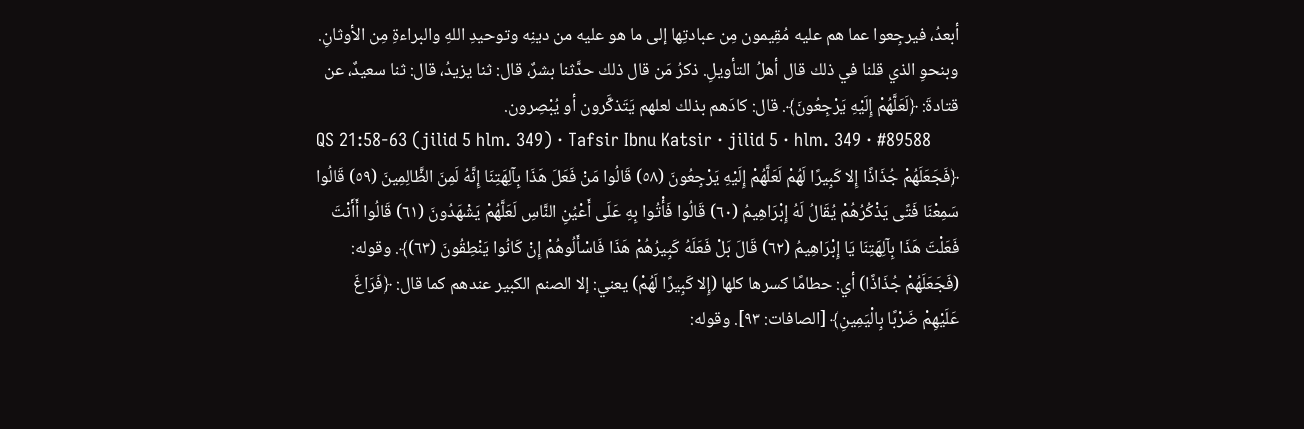أبعدُ، فيرجِعوا عما هم عليه مُقِيمون مِن عبادتِها إلى ما هو عليه من دينِه وتوحيدِ اللهِ والبراءةِ مِن الأوثانِ. وبنحوِ الذي قلنا في ذلك قال أهلُ التأويلِ. ذكرُ مَن قال ذلك حدَّثنا بشرٌ، قال: ثنا يزيدُ، قال: ثنا سعيدٌ، عن قتادةَ: ﴿لَعَلَّهُمْ إِلَيْهِ يَرْجِعُونَ﴾. قال: كادَهم بذلك لعلهم يَتَذكَّرون أو يُبْصِرون.
QS 21:58-63 (jilid 5 hlm. 349) · Tafsir Ibnu Katsir · jilid 5 · hlm. 349 · #89588
﴿فَجَعَلَهُمْ جُذَاذًا إِلا كَبِيرًا لَهُمْ لَعَلَّهُمْ إِلَيْهِ يَرْجِعُونَ (٥٨) قَالُوا مَنْ فَعَلَ هَذَا بِآلِهَتِنَا إِنَّهُ لَمِنَ الظَّالِمِينَ (٥٩) قَالُوا سَمِعْنَا فَتًى يَذْكُرُهُمْ يُقَالُ لَهُ إِبْرَاهِيمُ (٦٠) قَالُوا فَأْتُوا بِهِ عَلَى أَعْيُنِ النَّاسِ لَعَلَّهُمْ يَشْهَدُونَ (٦١) قَالُوا أَأَنْتَ فَعَلْتَ هَذَا بِآلِهَتِنَا يَا إِبْرَاهِيمُ (٦٢) قَالَ بَلْ فَعَلَهُ كَبِيرُهُمْ هَذَا فَاسْأَلُوهُمْ إِنْ كَانُوا يَنْطِقُونَ (٦٣)﴾. وقوله: (فَجَعَلَهُمْ جُذَاذًا) أي: حطامًا كسرها كلها (إِلا كَبِيرًا لَهُمْ) يعني: إلا الصنم الكبير عندهم كما قال: ﴿فَرَاغَ عَلَيْهِمْ ضَرْبًا بِالْيَمِينِ﴾ [الصافات: ٩٣]. وقوله: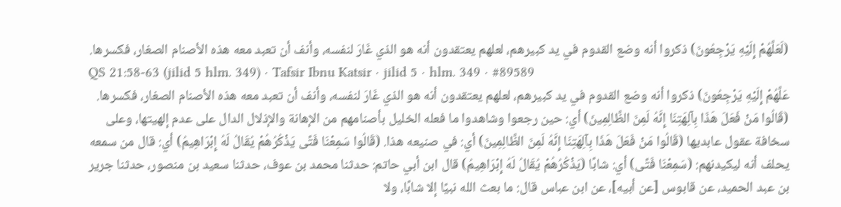(لَعَلَّهُمْ إِلَيْهِ يَرْجِعُونَ) ذكروا أنه وضع القدوم في يد كبيرهم، لعلهم يعتقدون أنه هو الذي غَارَ لنفسه، وأنف أن تعبد معه هذه الأصنام الصغار، فكسرها.
QS 21:58-63 (jilid 5 hlm. 349) · Tafsir Ibnu Katsir · jilid 5 · hlm. 349 · #89589
عَلَّهُمْ إِلَيْهِ يَرْجِعُونَ) ذكروا أنه وضع القدوم في يد كبيرهم، لعلهم يعتقدون أنه هو الذي غَارَ لنفسه، وأنف أن تعبد معه هذه الأصنام الصغار، فكسرها. (قَالُوا مَنْ فَعَلَ هَذَا بِآلِهَتِنَا إِنَّهُ لَمِنَ الظَّالِمِينَ) أي: حين رجعوا وشاهدوا ما فعله الخليل بأصنامهم من الإهانة والإذلال الدال على عدم إلهيتها، وعلى سخافة عقول عابديها (قَالُوا مَنْ فَعَلَ هَذَا بِآلِهَتِنَا إِنَّهُ لَمِنَ الظَّالِمِينَ) أي: في صنيعه هذا. (قَالُوا سَمِعْنَا فَتًى يَذْكُرُهُمْ يُقَالُ لَهُ إِبْرَاهِيمُ) أي: قال من سمعه يحلف أنه ليكيدنهم: (سَمِعْنَا فَتًى) أي: شابًا (يَذْكُرُهُمْ يُقَالُ لَهُ إِبْرَاهِيمُ) قال ابن أبي حاتم: حدثنا محمد بن عوف، حدثنا سعيد بن منصور، حدثنا جرير بن عبد الحميد، عن قابوس [عن أبيه]، عن ابن عباس قال: ما بعث الله نبيًا إلا شابًا، ولا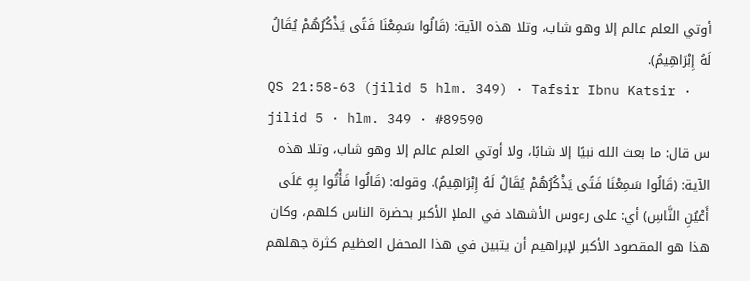أوتي العلم عالم إلا وهو شاب، وتلا هذه الآية: (قَالُوا سَمِعْنَا فَتًى يَذْكُرُهُمْ يُقَالُ لَهُ إِبْرَاهِيمُ).
QS 21:58-63 (jilid 5 hlm. 349) · Tafsir Ibnu Katsir · jilid 5 · hlm. 349 · #89590
س قال: ما بعث الله نبيًا إلا شابًا، ولا أوتي العلم عالم إلا وهو شاب، وتلا هذه الآية: (قَالُوا سَمِعْنَا فَتًى يَذْكُرُهُمْ يُقَالُ لَهُ إِبْرَاهِيمُ). وقوله: (قَالُوا فَأْتُوا بِهِ عَلَى أَعْيُنِ النَّاسِ) أي: على رءوس الأشهاد في الملإ الأكبر بحضرة الناس كلهم، وكان هذا هو المقصود الأكبر لإبراهيم أن يتبين في هذا المحفل العظيم كثرة جهلهم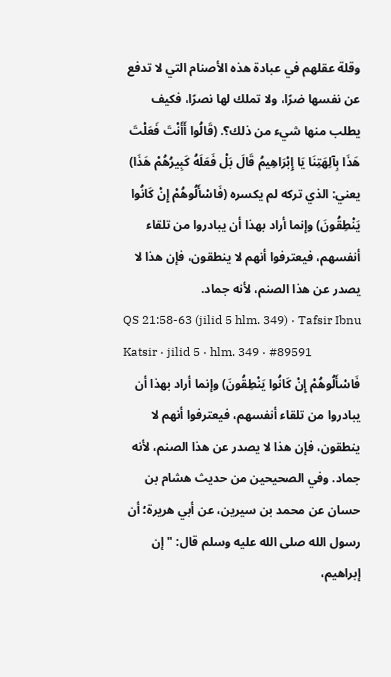وقلة عقلهم في عبادة هذه الأصنام التي لا تدفع عن نفسها ضرًا، ولا تملك لها نصرًا، فكيف يطلب منها شيء من ذلك؟. (قَالُوا أَأَنْتَ فَعَلْتَ هَذَا بِآلِهَتِنَا يَا إِبْرَاهِيمُ قَالَ بَلْ فَعَلَهُ كَبِيرُهُمْ هَذَا) يعني: الذي تركه لم يكسره (فَاسْأَلُوهُمْ إِنْ كَانُوا يَنْطِقُونَ) وإنما أراد بهذا أن يبادروا من تلقاء أنفسهم، فيعترفوا أنهم لا ينطقون، فإن هذا لا يصدر عن هذا الصنم، لأنه جماد.
QS 21:58-63 (jilid 5 hlm. 349) · Tafsir Ibnu Katsir · jilid 5 · hlm. 349 · #89591
فَاسْأَلُوهُمْ إِنْ كَانُوا يَنْطِقُونَ) وإنما أراد بهذا أن يبادروا من تلقاء أنفسهم، فيعترفوا أنهم لا ينطقون، فإن هذا لا يصدر عن هذا الصنم، لأنه جماد. وفي الصحيحين من حديث هشام بن حسان عن محمد بن سيرين، عن أبي هريرة؛ أن رسول الله صلى الله عليه وسلم قال: "إن إبراهيم،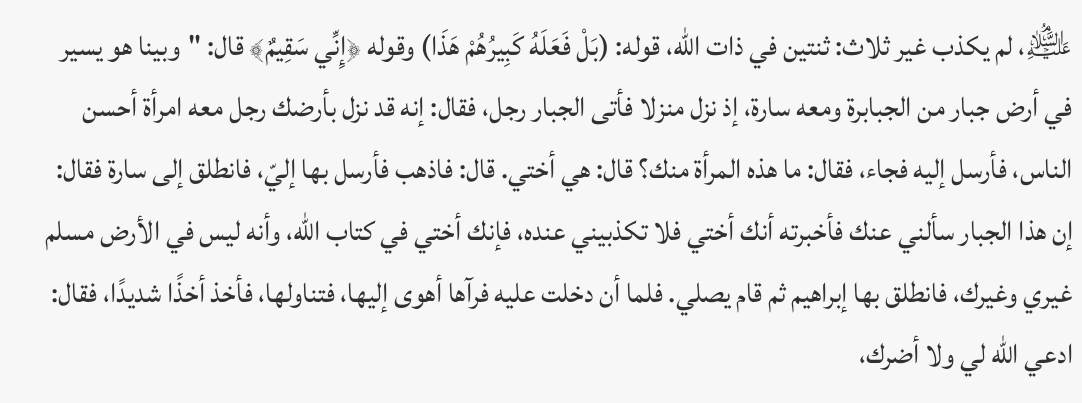﵇، لم يكذب غير ثلاث: ثنتين في ذات الله، قوله: (بَلْ فَعَلَهُ كَبِيرُهُمْ هَذَا) وقوله ﴿إِنِّي سَقِيمٌ﴾ قال: "وبينا هو يسير في أرض جبار من الجبابرة ومعه سارة، إذ نزل منزلا فأتى الجبار رجل، فقال: إنه قد نزل بأرضك رجل معه امرأة أحسن الناس، فأرسل إليه فجاء، فقال: ما هذه المرأة منك؟ قال: هي أختي. قال: فاذهب فأرسل بها إليّ، فانطلق إلى سارة فقال: إن هذا الجبار سألني عنك فأخبرته أنك أختي فلا تكذبيني عنده، فإنك أختي في كتاب الله، وأنه ليس في الأرض مسلم غيري وغيرك، فانطلق بها إبراهيم ثم قام يصلي. فلما أن دخلت عليه فرآها أهوى إليها، فتناولها، فأخذ أخذًا شديدًا، فقال: ادعي الله لي ولا أضرك،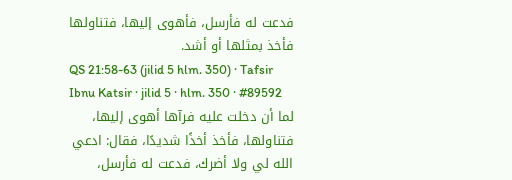فدعت له فأرسل، فأهوى إليها، فتناولها فأخذ بمثلها أو أشد.
QS 21:58-63 (jilid 5 hlm. 350) · Tafsir Ibnu Katsir · jilid 5 · hlm. 350 · #89592
لما أن دخلت عليه فرآها أهوى إليها، فتناولها، فأخذ أخذًا شديدًا، فقال: ادعي الله لي ولا أضرك، فدعت له فأرسل،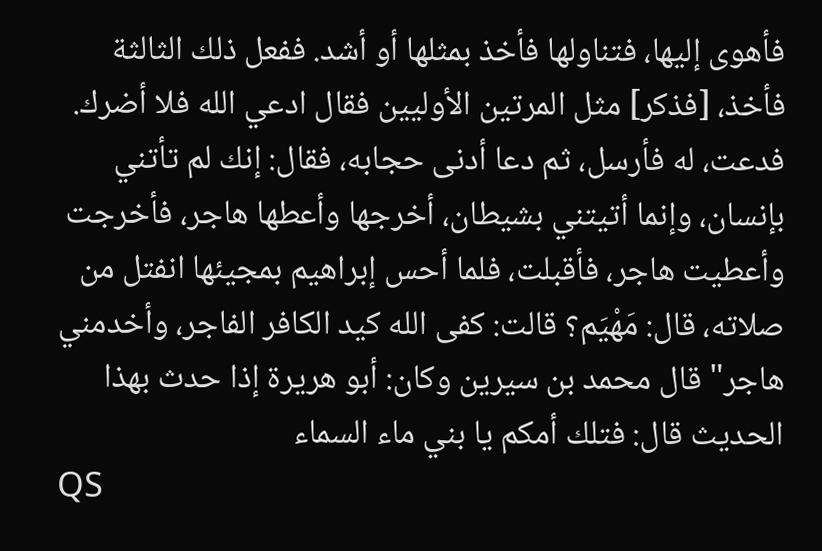فأهوى إليها، فتناولها فأخذ بمثلها أو أشد. ففعل ذلك الثالثة فأخذ، [فذكر] مثل المرتين الأوليين فقال ادعي الله فلا أضرك. فدعت، له فأرسل، ثم دعا أدنى حجابه، فقال: إنك لم تأتني بإنسان، وإنما أتيتني بشيطان، أخرجها وأعطها هاجر، فأخرجت وأعطيت هاجر، فأقبلت، فلما أحس إبراهيم بمجيئها انفتل من صلاته، قال: مَهْيَم؟ قالت: كفى الله كيد الكافر الفاجر، وأخدمني هاجر" قال محمد بن سيرين وكان: أبو هريرة إذا حدث بهذا الحديث قال: فتلك أمكم يا بني ماء السماء
QS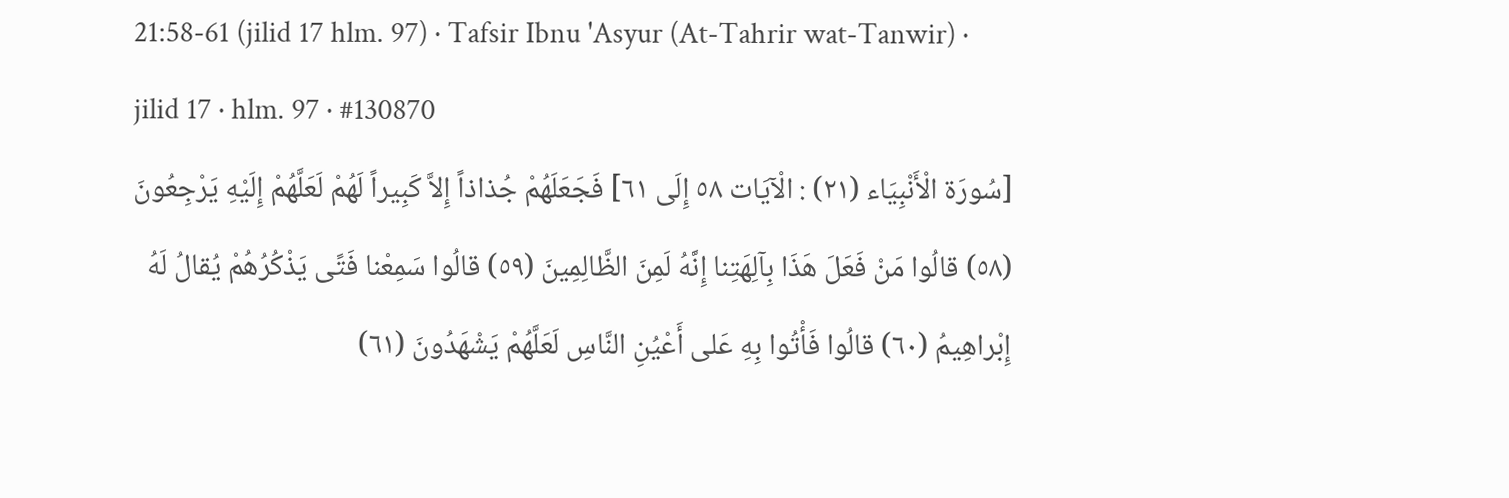21:58-61 (jilid 17 hlm. 97) · Tafsir Ibnu 'Asyur (At-Tahrir wat-Tanwir) · jilid 17 · hlm. 97 · #130870
[سُورَة الْأَنْبِيَاء (٢١) : الْآيَات ٥٨ إِلَى ٦١] فَجَعَلَهُمْ جُذاذاً إِلاَّ كَبِيراً لَهُمْ لَعَلَّهُمْ إِلَيْهِ يَرْجِعُونَ (٥٨) قالُوا مَنْ فَعَلَ هَذَا بِآلِهَتِنا إِنَّهُ لَمِنَ الظَّالِمِينَ (٥٩) قالُوا سَمِعْنا فَتًى يَذْكُرُهُمْ يُقالُ لَهُ إِبْراهِيمُ (٦٠) قالُوا فَأْتُوا بِهِ عَلى أَعْيُنِ النَّاسِ لَعَلَّهُمْ يَشْهَدُونَ (٦١)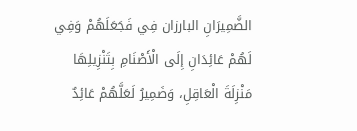الضَّمِيرَانِ البارزان فِي فَجَعَلَهُمْ وَفِي لَهُمْ عَائِدَانِ إِلَى الْأَصْنَامِ بِتَنْزِيلِهَا مَنْزِلَةَ الْعَاقِلِ، وَضَمِيرُ لَعَلَّهُمْ عَائِدٌ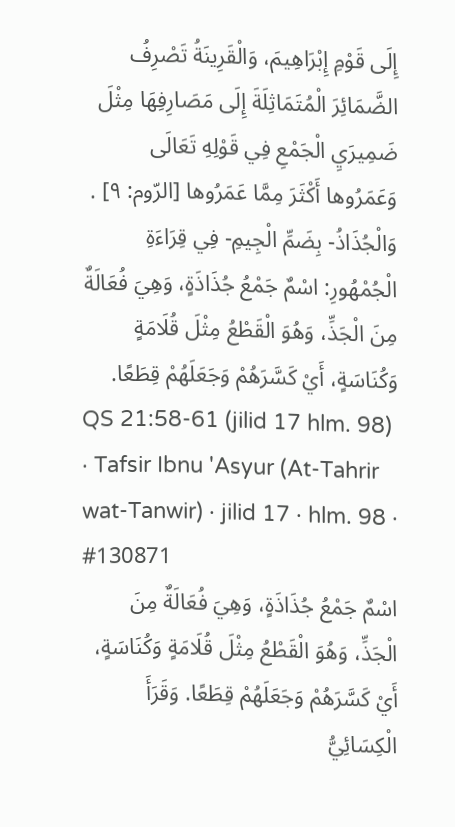إِلَى قَوْمِ إِبْرَاهِيمَ، وَالْقَرِينَةُ تَصْرِفُ الضَّمَائِرَ الْمُتَمَاثِلَةَ إِلَى مَصَارِفِهَا مِثْلَ ضَمِيرَيِ الْجَمْعِ فِي قَوْلِهِ تَعَالَى وَعَمَرُوها أَكْثَرَ مِمَّا عَمَرُوها [الرّوم: ٩] . وَالْجُذَاذُ- بِضَمِّ الْجِيمِ- فِي قِرَاءَةِ الْجُمْهُورِ: اسْمٌ جَمْعُ جُذَاذَةٍ، وَهِيَ فُعَالَةٌ مِنَ الْجَذِّ، وَهُوَ الْقَطْعُ مِثْلَ قُلَامَةٍ وَكُنَاسَةٍ، أَيْ كَسَّرَهُمْ وَجَعَلَهُمْ قِطَعًا.
QS 21:58-61 (jilid 17 hlm. 98) · Tafsir Ibnu 'Asyur (At-Tahrir wat-Tanwir) · jilid 17 · hlm. 98 · #130871
اسْمٌ جَمْعُ جُذَاذَةٍ، وَهِيَ فُعَالَةٌ مِنَ الْجَذِّ، وَهُوَ الْقَطْعُ مِثْلَ قُلَامَةٍ وَكُنَاسَةٍ، أَيْ كَسَّرَهُمْ وَجَعَلَهُمْ قِطَعًا. وَقَرَأَ الْكِسَائِيُّ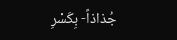جُذاذاً- بِكَسْرِ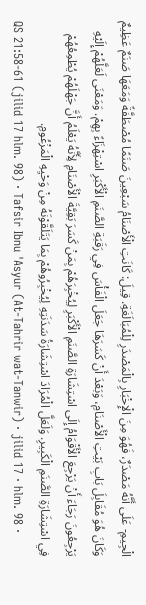الْجِيمِ- عَلَى أَنَّهُ مَصْدَرٌ، فَهُوَ مِنَ الْإِخْبَارِ بِالْمَصْدَرِ لِلْمُبَالَغَةِ. قِيلَ: كَانَتِ الْأَصْنَامُ سَبْعِينَ صَنَمًا مُصْطَفَّةً وَمَعَهَا صَنَمٌ عَظِيمٌ وَكَانَ هُوَ مُقَابِلَ بَابِ بَيْتِ الْأَصْنَامِ، وَبَعْدَ أَنْ كَسَرَهَا جَعَلَ الْفَأْسَ فِي رَقَبَةِ الصَّنَمِ الْأَكْبَرِ اسْتِهْزَاءً بِهِمْ. وَمَعْنَى لَعَلَّهُمْ إِلَيْهِ يَرْجِعُونَ رَجَاءَ أَنْ يَرْجِعَ الْأَقْوَامُ إِلَى اسْتِشَارَةِ الصَّنَمِ الْأَكْبَرِ لِيُخْبِرَهُمْ بِمَنْ كَسَرَ بَقِيَّةَ الْأَصْنَامِ لِأَنَّهُ يَعْلَمُ أَنَّ جَهْلَهُمْ يُطْمِعُهُمْ فِي اسْتِشَارَةِ الصَّنَمِ الْكَبِيرِ. وَلَعَلَّ الْمُرَادَ اسْتِشَارَةُ سَدَنَتِهِ لِيُخْبِرُوهُمْ بِمَا يَتَلَقَّوْنَهُ مِنْ وَحْيِهِ الْمَزْعُومِ.
QS 21:58-61 (jilid 17 hlm. 98) · Tafsir Ibnu 'Asyur (At-Tahrir wat-Tanwir) · jilid 17 · hlm. 98 ·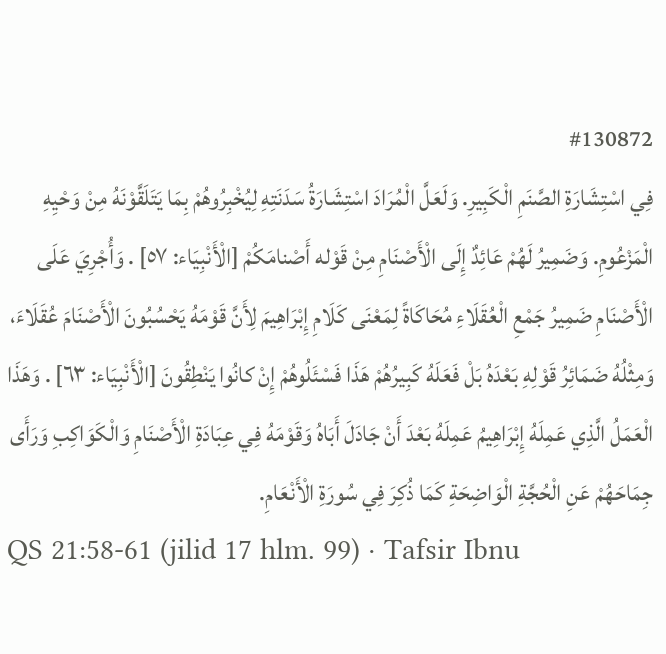#130872
فِي اسْتِشَارَةِ الصَّنَمِ الْكَبِيرِ. وَلَعَلَّ الْمُرَادَ اسْتِشَارَةُ سَدَنَتِهِ لِيُخْبِرُوهُمْ بِمَا يَتَلَقَّوْنَهُ مِنْ وَحْيِهِ الْمَزْعُومِ. وَضَمِيرُ لَهُمْ عَائِدٌ إِلَى الْأَصْنَامِ مِنْ قَوْله أَصْنامَكُمْ [الْأَنْبِيَاء: ٥٧] . وَأُجْرِيَ عَلَى الْأَصْنَامِ ضَمِيرُ جَمْعِ الْعُقَلَاءِ مُحَاكَاةً لِمَعْنَى كَلَامِ إِبْرَاهِيمَ لِأَنَّ قَوْمَهُ يَحْسُبُونَ الْأَصْنَامَ عُقَلَاءَ، وَمِثْلُهُ ضَمَائِرُ قَوْلِهِ بَعْدَهُ بَلْ فَعَلَهُ كَبِيرُهُمْ هَذَا فَسْئَلُوهُمْ إِنْ كانُوا يَنْطِقُونَ [الْأَنْبِيَاء: ٦٣] . وَهَذَا الْعَمَلُ الَّذِي عَمِلَهُ إِبْرَاهِيمُ عَمِلَهُ بَعْدَ أَنْ جَادَلَ أَبَاهُ وَقَوْمَهُ فِي عِبَادَةِ الْأَصْنَامِ وَالْكَوَاكِبِ وَرَأَى جِمَاحَهُمْ عَنِ الْحُجَّةِ الْوَاضِحَةِ كَمَا ذُكِرَ فِي سُورَةِ الْأَنْعَامِ.
QS 21:58-61 (jilid 17 hlm. 99) · Tafsir Ibnu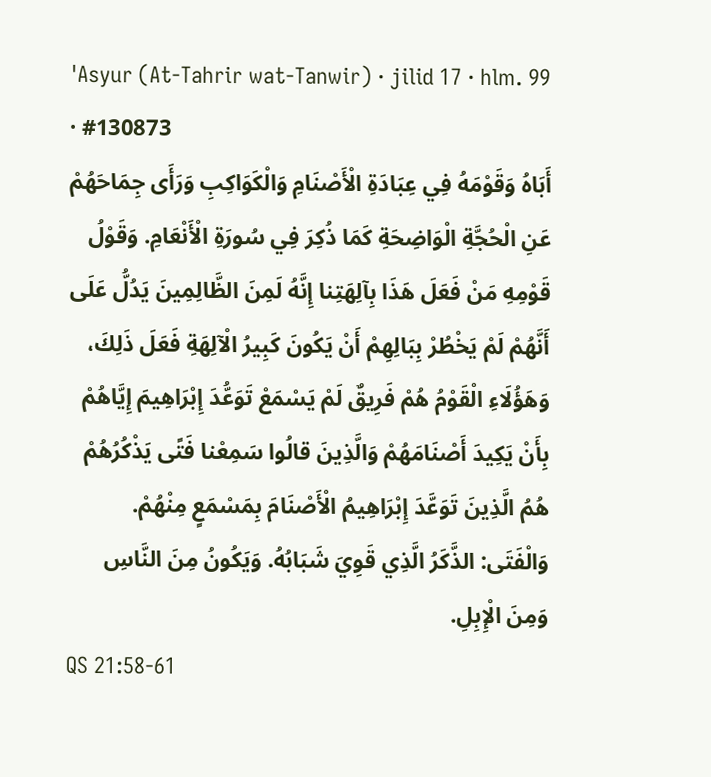'Asyur (At-Tahrir wat-Tanwir) · jilid 17 · hlm. 99 · #130873
أَبَاهُ وَقَوْمَهُ فِي عِبَادَةِ الْأَصْنَامِ وَالْكَوَاكِبِ وَرَأَى جِمَاحَهُمْ عَنِ الْحُجَّةِ الْوَاضِحَةِ كَمَا ذُكِرَ فِي سُورَةِ الْأَنْعَامِ. وَقَوْلُ قَوْمِهِ مَنْ فَعَلَ هَذَا بِآلِهَتِنا إِنَّهُ لَمِنَ الظَّالِمِينَ يَدُلُّ عَلَى أَنَّهُمْ لَمْ يَخْطُرْ بِبَالِهِمْ أَنْ يَكُونَ كَبِيرُ الْآلِهَةِ فَعَلَ ذَلِكَ، وَهَؤُلَاءِ الْقَوْمُ هُمْ فَرِيقٌ لَمْ يَسْمَعْ تَوَعُّدَ إِبْرَاهِيمَ إِيَّاهُمْ بِأَنْ يَكِيدَ أَصْنَامَهُمْ وَالَّذِينَ قالُوا سَمِعْنا فَتًى يَذْكُرُهُمْ هُمُ الَّذِينَ تَوَعَّدَ إِبْرَاهِيمُ الْأَصْنَامَ بِمَسْمَعٍ مِنْهُمْ. وَالْفَتَى: الذَّكَرُ الَّذِي قَوِيَ شَبَابُهُ. وَيَكُونُ مِنَ النَّاسِ وَمِنَ الْإِبِلِ.
QS 21:58-61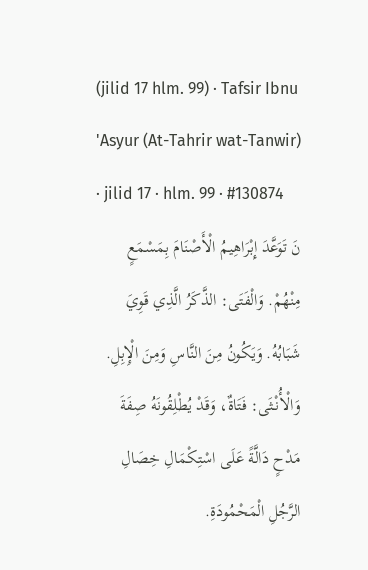(jilid 17 hlm. 99) · Tafsir Ibnu 'Asyur (At-Tahrir wat-Tanwir) · jilid 17 · hlm. 99 · #130874
نَ تَوَعَّدَ إِبْرَاهِيمُ الْأَصْنَامَ بِمَسْمَعٍ مِنْهُمْ. وَالْفَتَى: الذَّكَرُ الَّذِي قَوِيَ شَبَابُهُ. وَيَكُونُ مِنَ النَّاسِ وَمِنَ الْإِبِلِ. وَالْأُنْثَى: فَتَاةٌ، وَقَدْ يُطْلِقُونَهُ صِفَةَ مَدْحٍ دَالَّةً عَلَى اسْتِكْمَالِ خِصَالِ الرَّجُلِ الْمَحْمُودَةِ.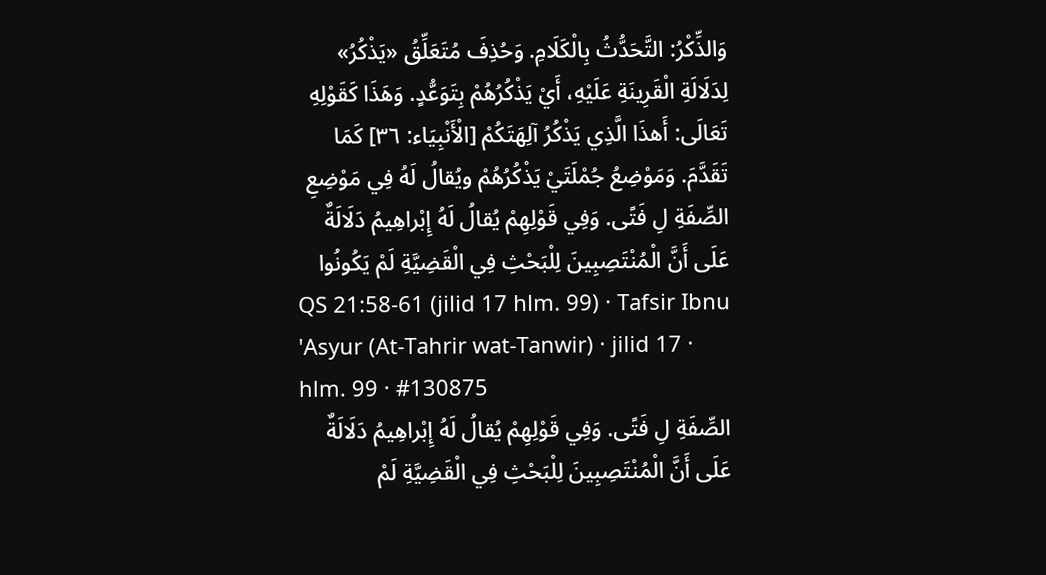وَالذِّكْرُ: التَّحَدُّثُ بِالْكَلَامِ. وَحُذِفَ مُتَعَلِّقُ «يَذْكُرُ» لِدَلَالَةِ الْقَرِينَةِ عَلَيْهِ، أَيْ يَذْكُرُهُمْ بِتَوَعُّدٍ. وَهَذَا كَقَوْلِهِ تَعَالَى: أَهذَا الَّذِي يَذْكُرُ آلِهَتَكُمْ [الْأَنْبِيَاء: ٣٦] كَمَا تَقَدَّمَ. وَمَوْضِعُ جُمْلَتَيْ يَذْكُرُهُمْ ويُقالُ لَهُ فِي مَوْضِعِ الصِّفَةِ لِ فَتًى. وَفِي قَوْلِهِمْ يُقالُ لَهُ إِبْراهِيمُ دَلَالَةٌ عَلَى أَنَّ الْمُنْتَصِبِينَ لِلْبَحْثِ فِي الْقَضِيَّةِ لَمْ يَكُونُوا
QS 21:58-61 (jilid 17 hlm. 99) · Tafsir Ibnu 'Asyur (At-Tahrir wat-Tanwir) · jilid 17 · hlm. 99 · #130875
الصِّفَةِ لِ فَتًى. وَفِي قَوْلِهِمْ يُقالُ لَهُ إِبْراهِيمُ دَلَالَةٌ عَلَى أَنَّ الْمُنْتَصِبِينَ لِلْبَحْثِ فِي الْقَضِيَّةِ لَمْ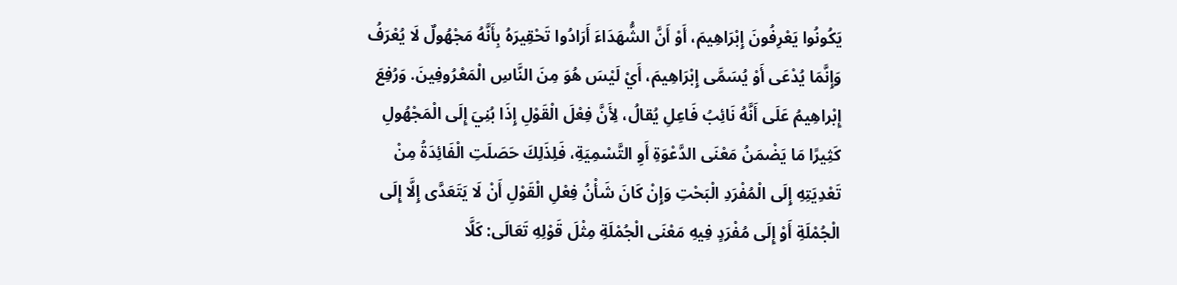يَكُونُوا يَعْرِفُونَ إِبْرَاهِيمَ، أَوْ أَنَّ الشُّهَدَاءَ أَرَادُوا تَحْقِيرَهُ بِأَنَّهُ مَجْهُولٌ لَا يُعْرَفُ وَإِنَّمَا يُدْعَى أَوْ يُسَمَّى إِبْرَاهِيمَ، أَيْ لَيْسَ هُوَ مِنَ النَّاسِ الْمَعْرُوفِينَ. وَرُفِعَ إِبْراهِيمُ عَلَى أَنَّهُ نَائِبُ فَاعِلِ يُقالُ، لِأَنَّ فِعْلَ الْقَوْلِ إِذَا بُنِيَ إِلَى الْمَجْهُولِ كَثِيرًا مَا يَضْمَنُ مَعْنَى الدَّعْوَةِ أَوِ التَّسْمِيَةِ، فَلِذَلِكَ حَصَلَتِ الْفَائِدَةُ مِنْ تَعْدِيَتِهِ إِلَى الْمُفْرَدِ الْبَحْتِ وَإِنْ كَانَ شَأْنُ فِعْلِ الْقَوْلِ أَنْ لَا يَتَعَدَّى إِلَّا إِلَى الْجُمْلَةِ أَوْ إِلَى مُفْرَدٍ فِيهِ مَعْنَى الْجُمْلَةِ مِثْلَ قَوْلِهِ تَعَالَى: كَلَّا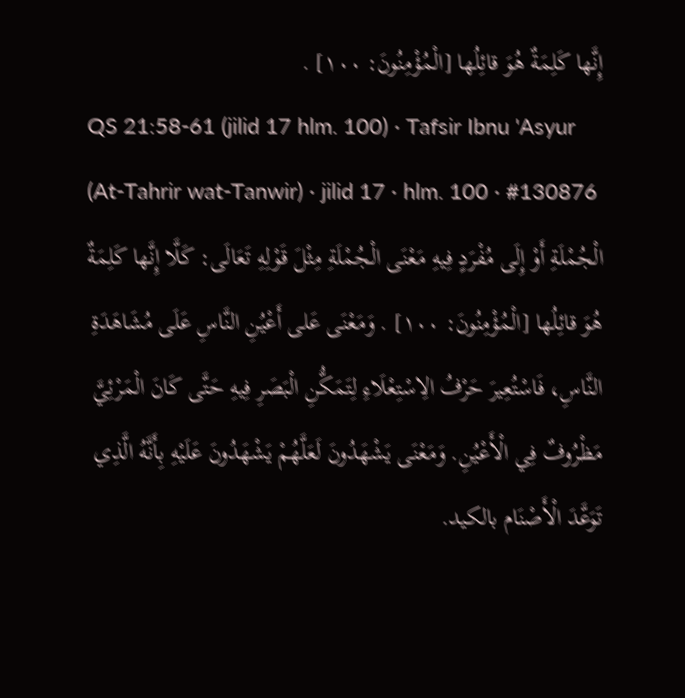إِنَّها كَلِمَةٌ هُوَ قائِلُها [الْمُؤْمِنُونَ: ١٠٠] .
QS 21:58-61 (jilid 17 hlm. 100) · Tafsir Ibnu 'Asyur (At-Tahrir wat-Tanwir) · jilid 17 · hlm. 100 · #130876
الْجُمْلَةِ أَوْ إِلَى مُفْرَدٍ فِيهِ مَعْنَى الْجُمْلَةِ مِثْلَ قَوْلِهِ تَعَالَى: كَلَّا إِنَّها كَلِمَةٌ هُوَ قائِلُها [الْمُؤْمِنُونَ: ١٠٠] . وَمَعْنَى عَلى أَعْيُنِ النَّاسِ عَلَى مُشَاهَدَةِ النَّاسِ، فَاسْتُعِيرَ حَرْفُ الِاسْتِعْلَاءِ لِتَمَكُّنِ الْبَصَرِ فِيهِ حَتَّى كَانَ الْمَرْئِيَّ مَظْرُوفٌ فِي الْأَعْيُنِ. وَمَعْنَى يَشْهَدُونَ لَعَلَّهُمْ يَشْهَدُونَ عَلَيْهِ بِأَنَّهُ الَّذِي تَوَعَّدَ الْأَصْنَام بالكيد.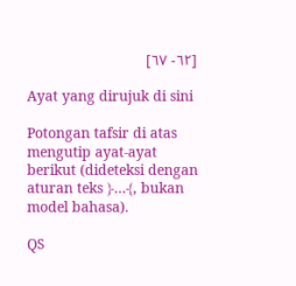[٦٢- ٦٧]

Ayat yang dirujuk di sini

Potongan tafsir di atas mengutip ayat-ayat berikut (dideteksi dengan aturan teks ﴿…﴾, bukan model bahasa).

QS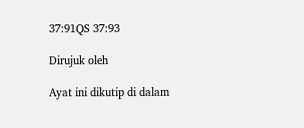37:91QS 37:93

Dirujuk oleh

Ayat ini dikutip di dalam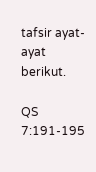tafsir ayat-ayat berikut.

QS 7:191-195